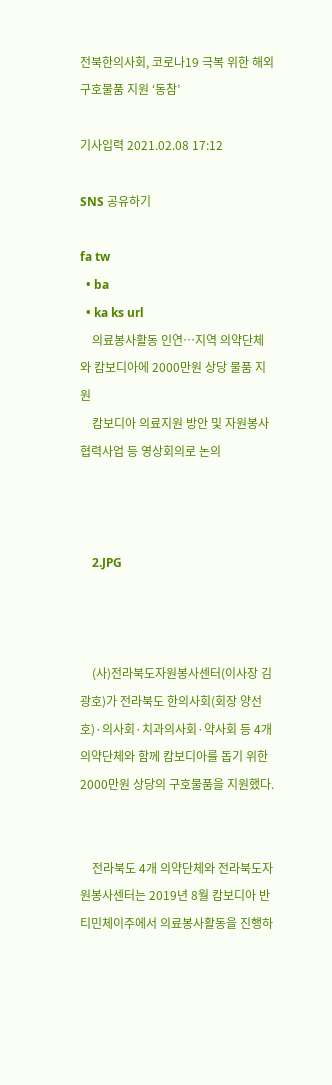전북한의사회, 코로나19 극복 위한 해외구호물품 지원 ‘동참’

기사입력 2021.02.08 17:12

SNS 공유하기

fa tw
  • ba
  • ka ks url
    의료봉사활동 인연…지역 의약단체와 캄보디아에 2000만원 상당 물품 지원
    캄보디아 의료지원 방안 및 자원봉사 협력사업 등 영상회의로 논의



    2.JPG



    (사)전라북도자원봉사센터(이사장 김광호)가 전라북도 한의사회(회장 양선호)·의사회·치과의사회·약사회 등 4개 의약단체와 함께 캄보디아를 돕기 위한 2000만원 상당의 구호물품을 지원했다.


    전라북도 4개 의약단체와 전라북도자원봉사센터는 2019년 8월 캄보디아 반티민체이주에서 의료봉사활동을 진행하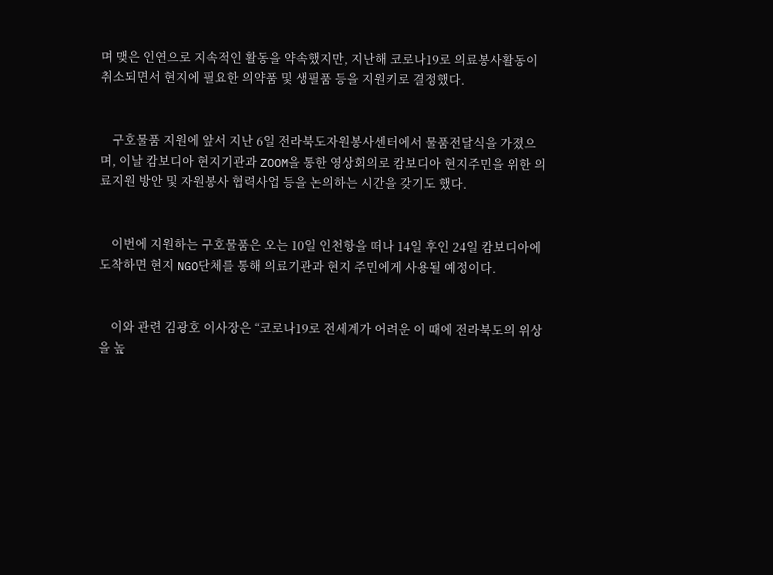며 맺은 인연으로 지속적인 활동을 약속했지만, 지난해 코로나19로 의료봉사활동이 취소되면서 현지에 필요한 의약품 및 생필품 등을 지원키로 결정했다.


    구호물품 지원에 앞서 지난 6일 전라북도자원봉사센터에서 물품전달식을 가졌으며, 이날 캄보디아 현지기관과 ZOOM을 통한 영상회의로 캄보디아 현지주민을 위한 의료지원 방안 및 자원봉사 협력사업 등을 논의하는 시간을 갖기도 했다.


    이번에 지원하는 구호물품은 오는 10일 인천항을 떠나 14일 후인 24일 캄보디아에 도착하면 현지 NGO단체를 통해 의료기관과 현지 주민에게 사용될 예정이다.


    이와 관련 김광호 이사장은 “코로나19로 전세계가 어려운 이 때에 전라북도의 위상을 높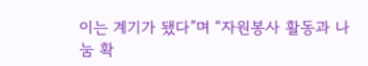이는 계기가 됐다”며 “자원봉사 활동과 나눔 확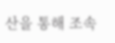산을 통해 조속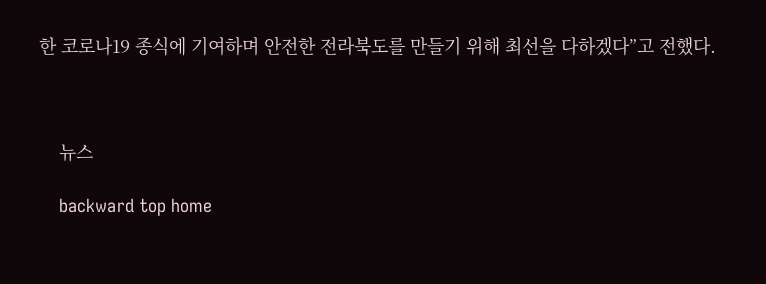한 코로나19 종식에 기여하며 안전한 전라북도를 만들기 위해 최선을 다하겠다”고 전했다.



    뉴스

    backward top home